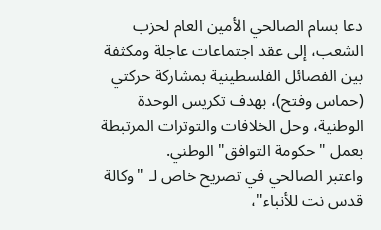دعا بسام الصالحي الأمين العام لحزب الشعب، إلى عقد اجتماعات عاجلة ومكثفة بين الفصائل الفلسطينية بمشاركة حركتي (حماس وفتح)، بهدف تكريس الوحدة الوطنية، وحل الخلافات والتوترات المرتبطة بعمل "حكومة التوافق" الوطني.
واعتبر الصالحي في تصريح خاص لـ "وكالة قدس نت للأنباء"،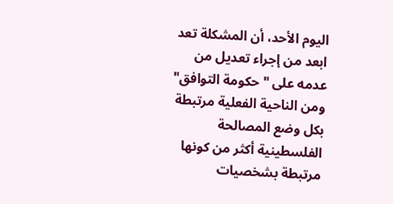اليوم الأحد، أن المشكلة تعد ابعد من إجراء تعديل من عدمه على "حكومة التوافق" ومن الناحية الفعلية مرتبطة بكل وضع المصالحة الفلسطينية أكثر من كونها مرتبطة بشخصيات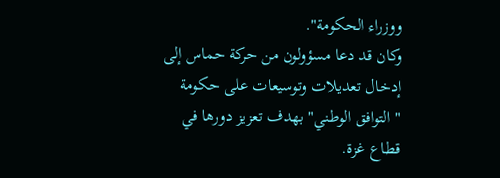ووزراء الحكومة".
وكان قد دعا مسؤولون من حركة حماس إلى إدخال تعديلات وتوسيعات على حكومة "التوافق الوطني" بهدف تعزيز دورها في قطاع غزة.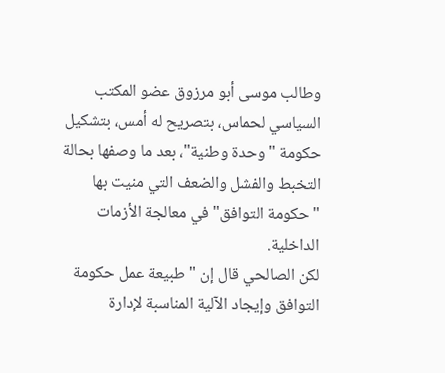وطالب موسى أبو مرزوق عضو المكتب السياسي لحماس، بتصريح له أمس، بتشكيل حكومة "وحدة وطنية"، بعد ما وصفها بحالة التخبط والفشل والضعف التي منيت بها "حكومة التوافق" في معالجة الأزمات الداخلية.
لكن الصالحي قال إن "طبيعة عمل حكومة التوافق وإيجاد الآلية المناسبة لإدارة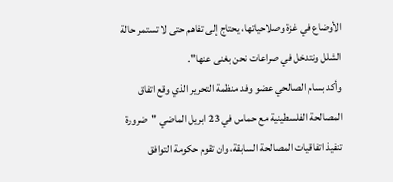الأوضاع في غزة وصلاحياتها، يحتاج إلى تفاهم حتى لا تستمر حالة الشلل ونتدخل في صراعات نحن بغنى عنها".
وأكد بسام الصالحي عضو وفد منظمة التحرير الذي وقع اتفاق المصالحة الفلسطينية مع حماس في 23 ابريل الماضي "ضرورة تنفيذ اتفاقيات المصالحة السابقة، وان تقوم حكومة التوافق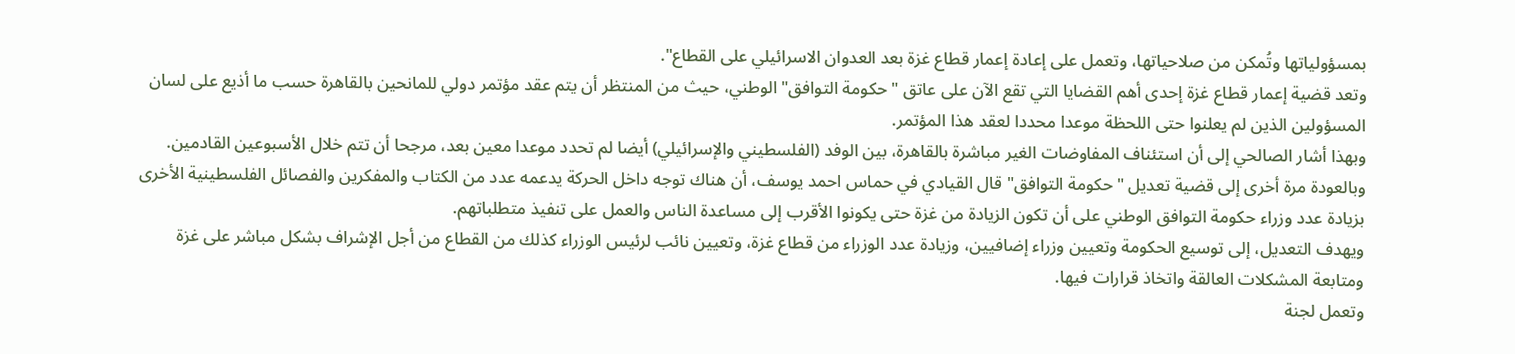بمسؤولياتها وتُمكن من صلاحياتها، وتعمل على إعادة إعمار قطاع غزة بعد العدوان الاسرائيلي على القطاع".
وتعد قضية إعمار قطاع غزة إحدى أهم القضايا التي تقع الآن على عاتق "حكومة التوافق" الوطني، حيث من المنتظر أن يتم عقد مؤتمر دولي للمانحين بالقاهرة حسب ما أذيع على لسان المسؤولين الذين لم يعلنوا حتى اللحظة موعدا محددا لعقد هذا المؤتمر.
وبهذا أشار الصالحي إلى أن استئناف المفاوضات الغير مباشرة بالقاهرة، بين الوفد (الفلسطيني والإسرائيلي) أيضا لم تحدد موعدا معين بعد، مرجحا أن تتم خلال الأسبوعين القادمين.
وبالعودة مرة أخرى إلى قضية تعديل "حكومة التوافق" قال القيادي في حماس احمد يوسف، أن هناك توجه داخل الحركة يدعمه عدد من الكتاب والمفكرين والفصائل الفلسطينية الأخرى بزيادة عدد وزراء حكومة التوافق الوطني على أن تكون الزيادة من غزة حتى يكونوا الأقرب إلى مساعدة الناس والعمل على تنفيذ متطلباتهم.
ويهدف التعديل، إلى توسيع الحكومة وتعيين وزراء إضافيين، وزيادة عدد الوزراء من قطاع غزة، وتعيين نائب لرئيس الوزراء كذلك من القطاع من أجل الإشراف بشكل مباشر على غزة ومتابعة المشكلات العالقة واتخاذ قرارات فيها.
وتعمل لجنة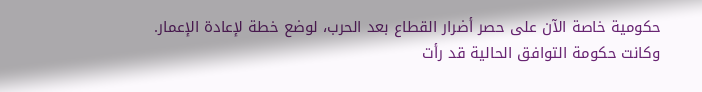حكومية خاصة الآن على حصر أضرار القطاع بعد الحرب، لوضع خطة لإعادة الإعمار.
وكانت حكومة التوافق الحالية قد رأت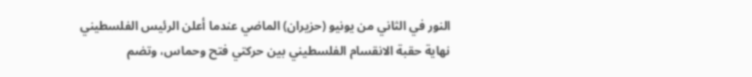النور في الثاني من يونيو (حزيران) الماضي عندما أعلن الرئيس الفلسطيني نهاية حقبة الانقسام الفلسطيني بين حركتي فتح وحماس، وتضم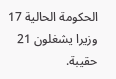الحكومة الحالية 17 وزيرا يشغلون 21 حقيبة.